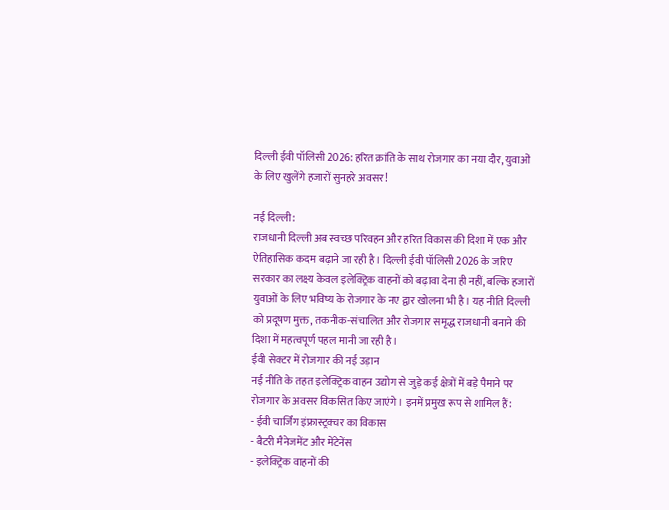दिल्ली ईवी पॉलिसी 2026: हरित क्रांति के साथ रोजगार का नया दौर, युवाओं के लिए खुलेंगे हजारों सुनहरे अवसर!

नई दिल्ली:
राजधानी दिल्ली अब स्वच्छ परिवहन और हरित विकास की दिशा में एक और ऐतिहासिक कदम बढ़ाने जा रही है। दिल्ली ईवी पॉलिसी 2026 के जरिए सरकार का लक्ष्य केवल इलेक्ट्रिक वाहनों को बढ़ावा देना ही नहीं, बल्कि हजारों युवाओं के लिए भविष्य के रोजगार के नए द्वार खोलना भी है। यह नीति दिल्ली को प्रदूषण मुक्त, तकनीक-संचालित और रोजगार समृद्ध राजधानी बनाने की दिशा में महत्वपूर्ण पहल मानी जा रही है।
ईवी सेक्टर में रोजगार की नई उड़ान
नई नीति के तहत इलेक्ट्रिक वाहन उद्योग से जुड़े कई क्षेत्रों में बड़े पैमाने पर रोजगार के अवसर विकसित किए जाएंगे। इनमें प्रमुख रूप से शामिल हैं:
- ईवी चार्जिंग इंफ्रास्ट्रक्चर का विकास
- बैटरी मैनेजमेंट और मेंटेनेंस
- इलेक्ट्रिक वाहनों की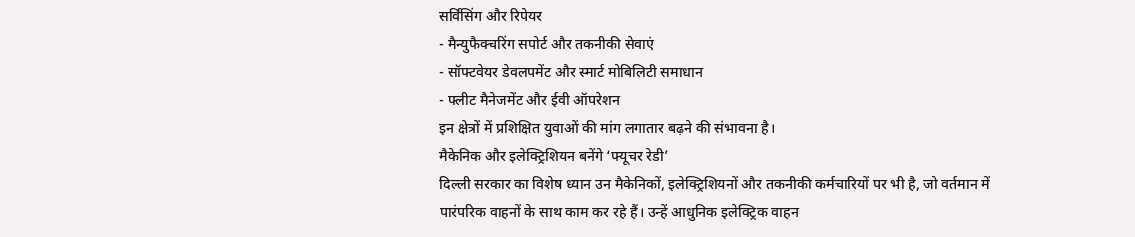सर्विसिंग और रिपेयर
- मैन्युफैक्चरिंग सपोर्ट और तकनीकी सेवाएं
- सॉफ्टवेयर डेवलपमेंट और स्मार्ट मोबिलिटी समाधान
- फ्लीट मैनेजमेंट और ईवी ऑपरेशन
इन क्षेत्रों में प्रशिक्षित युवाओं की मांग लगातार बढ़ने की संभावना है।
मैकेनिक और इलेक्ट्रिशियन बनेंगे ‘फ्यूचर रेडी’
दिल्ली सरकार का विशेष ध्यान उन मैकेनिकों, इलेक्ट्रिशियनों और तकनीकी कर्मचारियों पर भी है, जो वर्तमान में पारंपरिक वाहनों के साथ काम कर रहे हैं। उन्हें आधुनिक इलेक्ट्रिक वाहन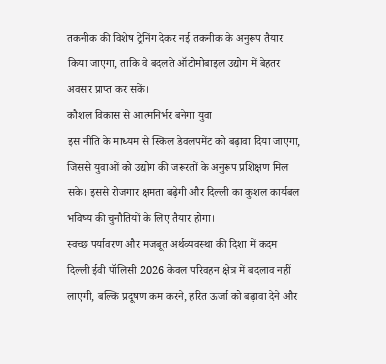तकनीक की विशेष ट्रेनिंग देकर नई तकनीक के अनुरूप तैयार किया जाएगा, ताकि वे बदलते ऑटोमोबाइल उद्योग में बेहतर अवसर प्राप्त कर सकें।
कौशल विकास से आत्मनिर्भर बनेगा युवा
इस नीति के माध्यम से स्किल डेवलपमेंट को बढ़ावा दिया जाएगा, जिससे युवाओं को उद्योग की जरूरतों के अनुरूप प्रशिक्षण मिल सके। इससे रोजगार क्षमता बढ़ेगी और दिल्ली का कुशल कार्यबल भविष्य की चुनौतियों के लिए तैयार होगा।
स्वच्छ पर्यावरण और मजबूत अर्थव्यवस्था की दिशा में कदम
दिल्ली ईवी पॉलिसी 2026 केवल परिवहन क्षेत्र में बदलाव नहीं लाएगी, बल्कि प्रदूषण कम करने, हरित ऊर्जा को बढ़ावा देने और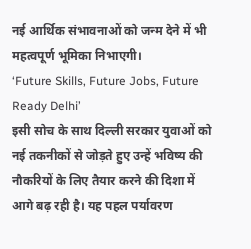नई आर्थिक संभावनाओं को जन्म देने में भी महत्वपूर्ण भूमिका निभाएगी।
‘Future Skills, Future Jobs, Future Ready Delhi’
इसी सोच के साथ दिल्ली सरकार युवाओं को नई तकनीकों से जोड़ते हुए उन्हें भविष्य की नौकरियों के लिए तैयार करने की दिशा में आगे बढ़ रही है। यह पहल पर्यावरण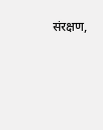संरक्षण,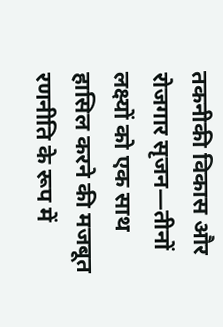तकनीकी विकास और रोजगार सृजन—तीनों लक्ष्यों को एक साथ हासिल करने की मजबूत रणनीति के रूप में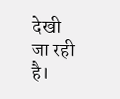देखी जा रही है।